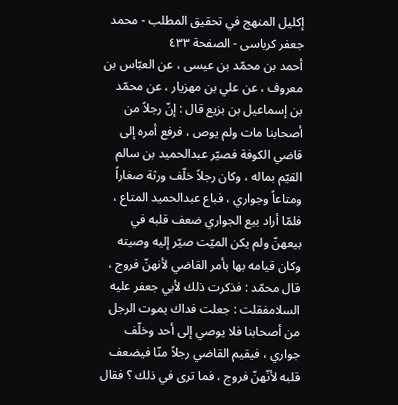إكليل المنهج في تحقيق المطلب - محمد جعفر كرباسی - الصفحة ٤٣٣
أحمد بن محمّد بن عيسى ، عن العبّاس بن معروف ، عن علي بن مهزيار ، عن محمّد بن إسماعيل بن بزيع قال : إنّ رجلاً من أصحابنا مات ولم يوص ، فرفع أمره إلى قاضي الكوفة فصيّر عبدالحميد بن سالم القيّم بماله ، وكان رجلاً خلّف ورثة صغاراً ومتاعاً وجواري ، فباع عبدالحميد المتاع ، فلمّا أراد بيع الجواري ضعف قلبه في بيعهنّ ولم يكن الميّت صيّر إليه وصيته وكان قيامه بها بأمر القاضي لأنهنّ فروج ، قال محمّد : فذكرت ذلك لأبي جعفر عليه السلامفقلت : جعلت فداك يموت الرجل من أصحابنا فلا يوصي إلى أحد وخلّف جواري ، فيقيم القاضي رجلاً منّا فيضعف قلبه لأنّهنّ فروج ، فما ترى في ذلك ؟ فقال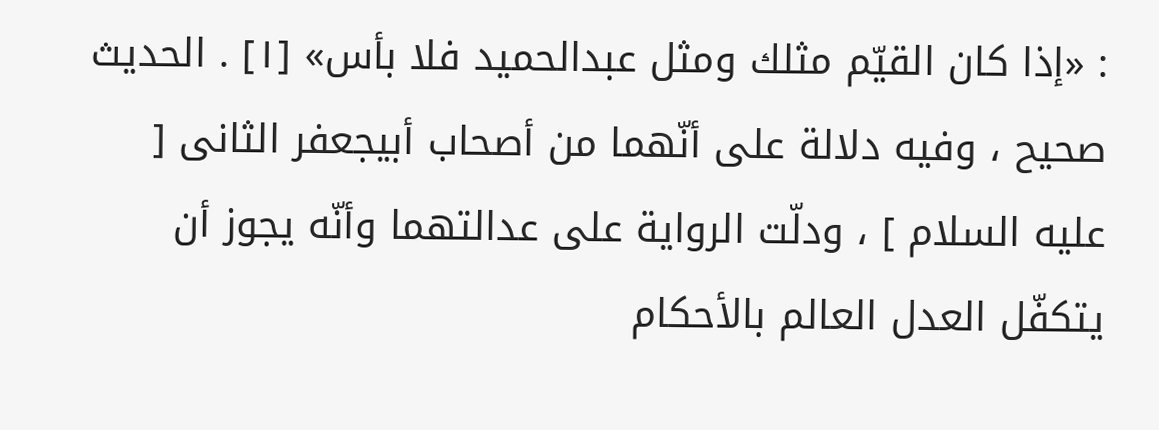: «إذا كان القيّم مثلك ومثل عبدالحميد فلا بأس» [١] . الحديث صحيح ، وفيه دلالة على أنّهما من أصحاب أبيجعفر الثانى [ عليه السلام ] ، ودلّت الرواية على عدالتهما وأنّه يجوز أن يتكفّل العدل العالم بالأحكام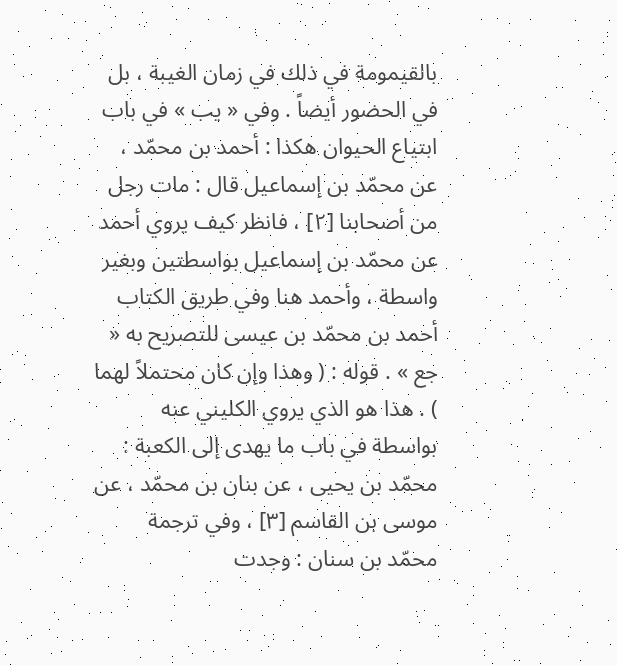بالقيمومة في ذلك في زمان الغيبة ، بل في الحضور أيضاً . وفي « يب » في باب ابتياع الحيوان هكذا : أحمد بن محمّد ، عن محمّد بن إسماعيل قال : مات رجل من أصحابنا [٢] ، فانظر كيف يروي أحمد عن محمّد بن إسماعيل بواسطتين وبغير واسطة ، وأحمد هنا وفي طريق الكتاب أحمد بن محمّد بن عيسى للتصريح به « جع » . قوله : ( وهذا وإن كان محتملاً لهما ) . هذا هو الذي يروي الكليني عنه بواسطة في باب ما يهدى إلى الكعبة : محمّد بن يحيى ، عن بنان بن محمّد ، عن موسى بن القاسم [٣] ، وفي ترجمة محمّد بن سنان : وجدت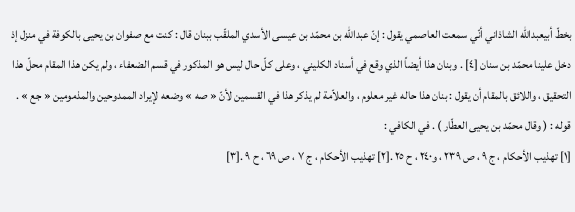بخطّ أبيعبداللّه الشاذاني أنّي سمعت العاصمي يقول : إنّ عبداللّه بن محمّد بن عيسى الأسدي الملقّب ببنان قال : كنت مع صفوان بن يحيى بالكوفة في منزل إذ دخل علينا محمّد بن سنان [٤] . وبنان هذا أيضاً الذي وقع في أسناد الكليني ، وعلى كلّ حال ليس هو المذكور في قسم الضعفاء ، ولم يكن هذا المقام محلّ هذا التحقيق ، واللائق بالمقام أن يقول : بنان هذا حاله غير معلوم ، والعلاّمة لم يذكر هذا في القسمين لأنّ « صه » وضعه لإيراد الممدوحين والمذمومين « جع » . قوله : ( وقال محمّد بن يحيى العطّار ) . في الكافي :
[١] تهذيب الأحكام ، ج ٩ ، ص ٢٣٩ ، و٢٤٠ ، ح ٢٥ .[٢] تهذيب الأحكام ، ج ٧ ، ص ٦٩ ، ح ٩ .[٣]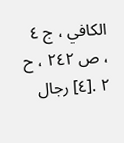الكافي ، ج ٤ ، ص ٢٤٢ ، ح ٢ .[٤] رجال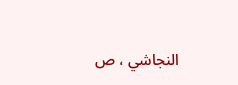النجاشي ، ص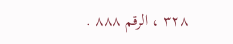٣٢٨ ، الرقم ٨٨٨ .